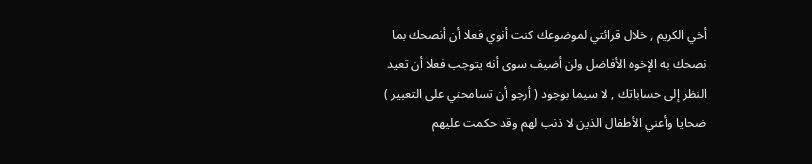أخي الكريم , خلال قرائتي لموضوعك كنت أنوي فعلا أن أنصحك بما نصحك به الإخوه الأفاضل ولن أضيف سوى أنه يتوجب فعلا أن تعيد النظر إلى حساباتك , لا سيما بوجود ( أرجو أن تسامحني على التعبير ) ضحايا وأعني الأطفال الذين لا ذنب لهم وقد حكمت عليهم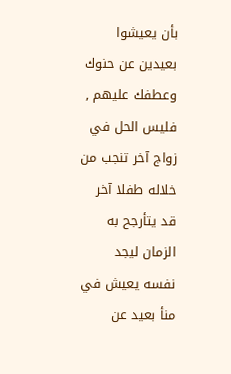بأن يعيشوا بعيدين عن حنوك وعطفك عليهم , فليس الحل في زواج آخر تنجب من خلاله طفلا آخر قد يتأرجح به الزمان ليجد نفسه يعيش في منأ بعيد عن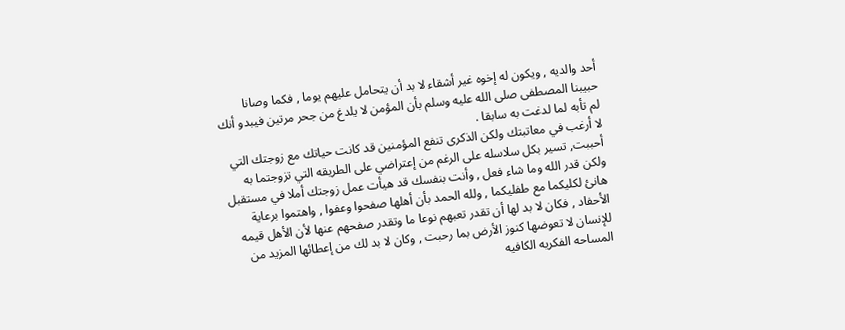أحد والديه , ويكون له إخوه غير أشقاء لا بد أن يتحامل عليهم يوما , فكما وصانا حبيبنا المصطفى صلى الله عليه وسلم بأن المؤمن لا يلدغ من جحر مرتين فيبدو أنك لم تأبه لما لدغت به سابقا .
لا أرغب في معاتبتك ولكن الذكرى تنفع المؤمنين قد كانت حياتك مع زوجتك التي أحببت, تسير بكل سلاسله على الرغم من إعتراضي على الطريقه التي تزوجتما به ولكن قدر الله وما شاء فعل , وأنت بنفسك قد هيأت عمل زوجتك أملا في مستقبل هانئ لكليكما مع طفليكما , ولله الحمد بأن أهلها صفحوا وعفوا , واهتموا برعاية الأحفاد , فكان لا بد لها أن تقدر تعبهم نوعا ما وتقدر صفحهم عنها لأن الأهل قيمه للإنسان لا تعوضها كنوز الأرض بما رحبت , وكان لا بد لك من إعطائها المزيد من المساحه الفكريه الكافيه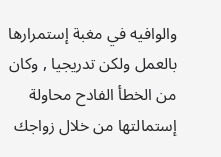والوافيه في مغبة إستمرارها بالعمل ولكن تدريجيا , وكان من الخطأ الفادح محاولة إستمالتها من خلال زواجك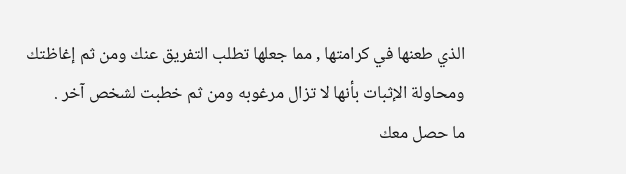الذي طعنها في كرامتها , مما جعلها تطلب التفريق عنك ومن ثم إغاظتك ومحاولة الإثبات بأنها لا تزال مرغوبه ومن ثم خطبت لشخص آخر .
ما حصل معك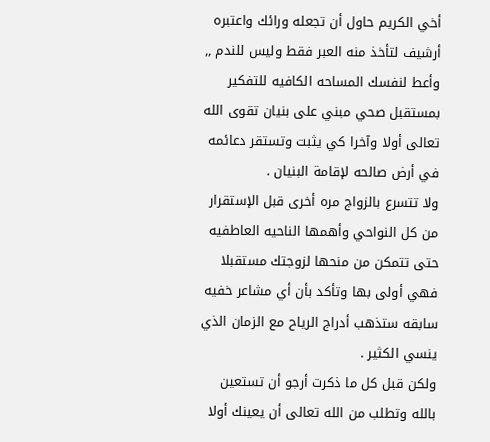أخي الكريم حاول أن تجعله ورائك واعتبره أرشيف لتأخذ منه العبر فقط وليس للندم ,, وأعط لنفسك المساحه الكافيه للتفكير بمستقبل صحي مبني على بنيان تقوى الله تعالى أولا وآخرا كي يثبت وتستقر دعائمه في أرض صالحه لإقامة البنيان .
ولا تتسرع بالزواج مره أخرى قبل الإستقرار من كل النواحي وأهمها الناحيه العاطفيه حتى تتمكن من منحها لزوجتك مستقبلا فهي أولى بها وتأكد بأن أي مشاعر خفيه سابقه ستذهب أدراج الرياح مع الزمان الذي ينسي الكثير .
ولكن قبل كل ما ذكرت أرجو أن تستعين بالله وتطلب من الله تعالى أن يعينك أولا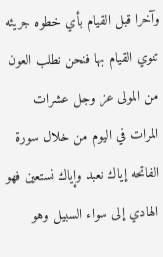وآخرا قبل القيام بأي خطوه جريئه تنوي القيام بها فنحن نطلب العون من المولى عز وجل عشرات المرات في اليوم من خلال سورة الفاتحه إياك نعبد وإياك نستعين فهو الهادي إلى سواء السبيل وهو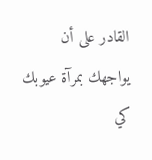القادر على أن يواجهك بمرآة عيوبك كي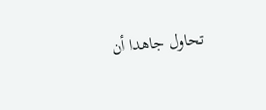تحاول جاهدا أن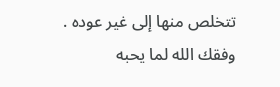تتخلص منها إلى غير عوده .
وفقك الله لما يحبه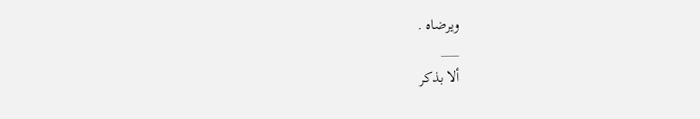ويرضاه .
___
ألا بذكر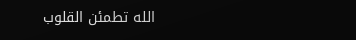الله تطمئن القلوب